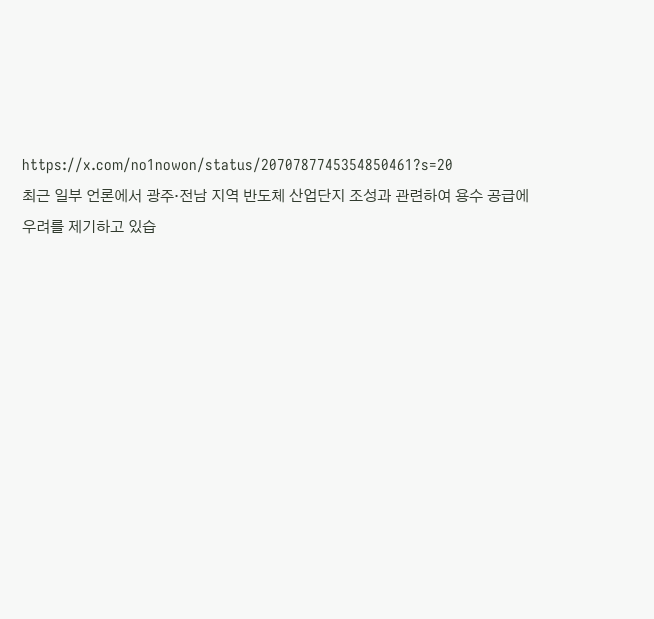https://x.com/no1nowon/status/2070787745354850461?s=20
최근 일부 언론에서 광주·전남 지역 반도체 산업단지 조성과 관련하여 용수 공급에 우려를 제기하고 있습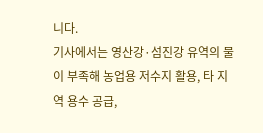니다.
기사에서는 영산강·섬진강 유역의 물이 부족해 농업용 저수지 활용, 타 지역 용수 공급,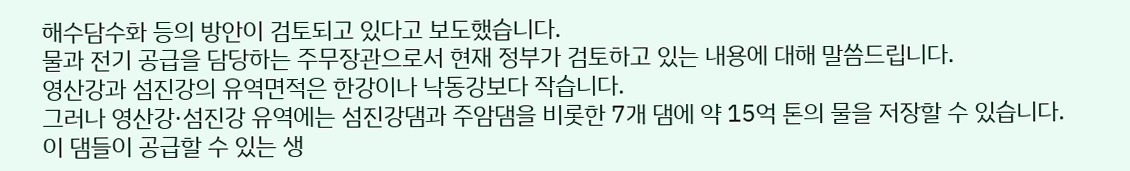해수담수화 등의 방안이 검토되고 있다고 보도했습니다.
물과 전기 공급을 담당하는 주무장관으로서 현재 정부가 검토하고 있는 내용에 대해 말씀드립니다.
영산강과 섬진강의 유역면적은 한강이나 낙동강보다 작습니다.
그러나 영산강·섬진강 유역에는 섬진강댐과 주암댐을 비롯한 7개 댐에 약 15억 톤의 물을 저장할 수 있습니다.
이 댐들이 공급할 수 있는 생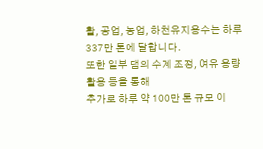활, 공업, 농업, 하천유지용수는 하루 337만 톤에 달합니다.
또한 일부 댐의 수계 조정, 여유 용량 활용 등을 통해
추가로 하루 약 100만 톤 규모 이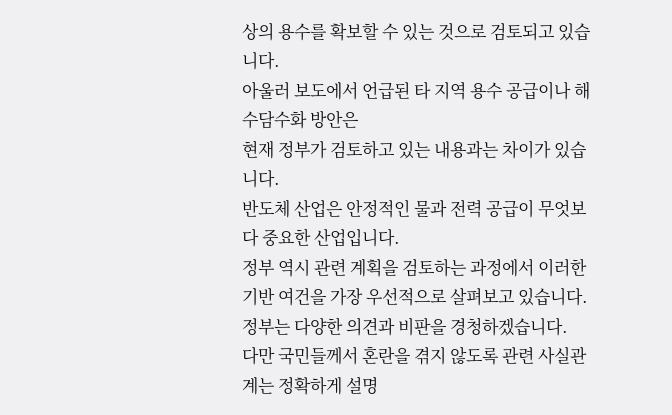상의 용수를 확보할 수 있는 것으로 검토되고 있습니다.
아울러 보도에서 언급된 타 지역 용수 공급이나 해수담수화 방안은
현재 정부가 검토하고 있는 내용과는 차이가 있습니다.
반도체 산업은 안정적인 물과 전력 공급이 무엇보다 중요한 산업입니다.
정부 역시 관련 계획을 검토하는 과정에서 이러한 기반 여건을 가장 우선적으로 살펴보고 있습니다.
정부는 다양한 의견과 비판을 경청하겠습니다.
다만 국민들께서 혼란을 겪지 않도록 관련 사실관계는 정확하게 설명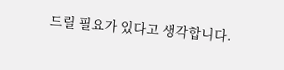드릴 필요가 있다고 생각합니다.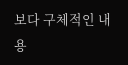보다 구체적인 내용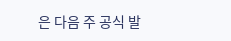은 다음 주 공식 발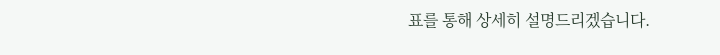표를 통해 상세히 설명드리겠습니다.